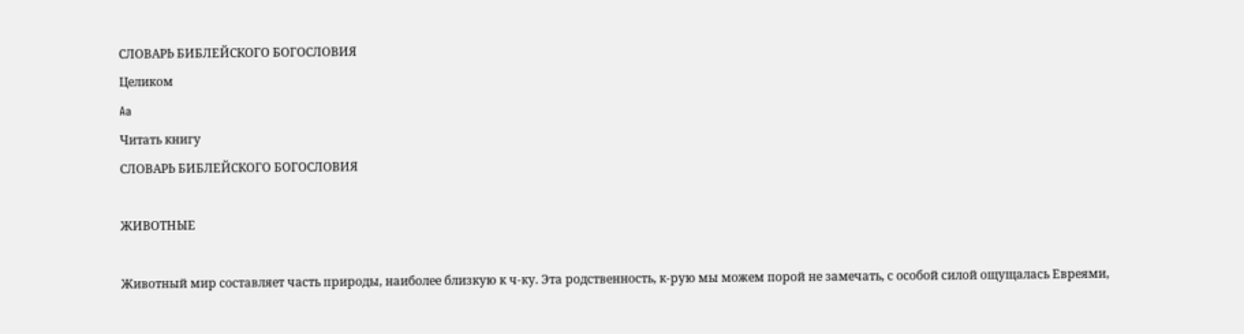СЛОВАРЬ БИБЛЕЙСКОГО БОГОСЛОВИЯ
Целиком
Aa
Читать книгу
СЛОВАРЬ БИБЛЕЙСКОГО БОГОСЛОВИЯ

ЖИВОТНЫЕ

Животный мир составляет часть природы, наиболее близкую к ч-ку. Эта родственность, к-рую мы можем порой не замечать, с особой силой ощущалась Евреями,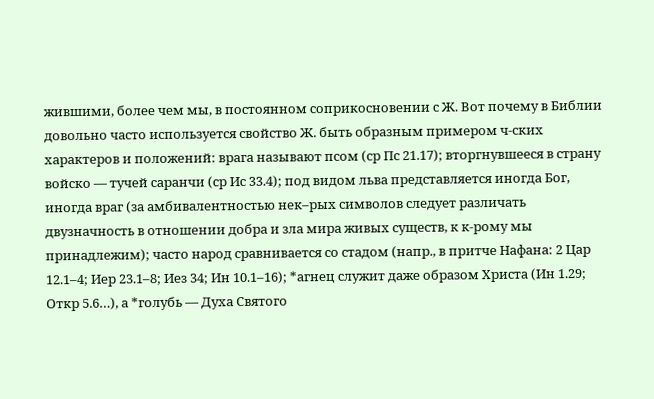жившими, более чем мы, в постоянном соприкосновении с Ж. Вот почему в Библии довольно часто используется свойство Ж. быть образным примером ч-ских характеров и положений: врага называют псом (ср Пс 21.17); вторгнувшееся в страну войско — тучей саранчи (ср Ис 33.4); под видом льва представляется иногда Бог, иногда враг (за амбивалентностью нек–рых символов следует различать двузначность в отношении добра и зла мира живых существ, к к-рому мы принадлежим); часто народ сравнивается со стадом (напр., в притче Нафана: 2 Цар 12.1–4; Иер 23.1–8; Иез 34; Ин 10.1–16); *агнец служит даже образом Христа (Ин 1.29; Откр 5.6…), а *голубь — Духа Святого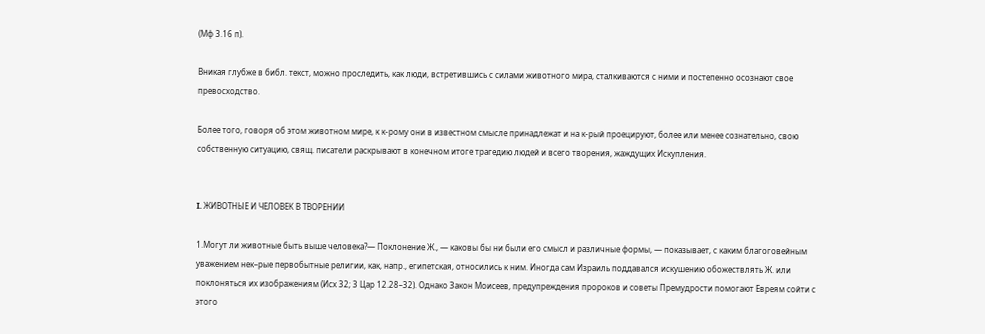(Мф 3.16 п).

Вникая глубже в библ. текст, можно проследить, как люди, встретившись с силами животного мира, сталкиваются с ними и постепенно осознают свое превосходство.

Более того, говоря об этом животном мире, к к-рому они в известном смысле принадлежат и на к-рый проецируют, более или менее сознательно, свою собственную ситуацию, свящ. писатели раскрывают в конечном итоге трагедию людей и всего творения, жаждущих Искупления.


I. ЖИВОТНЫЕ И ЧЕЛОВЕК В ТВОРЕНИИ

1.Могут ли животные быть выше человека?— Поклонение Ж., — каковы бы ни были его смысл и различные формы, — показывает, с каким благоговейным уважением нек–рые первобытные религии, как, напр., египетская, относились к ним. Иногда сам Израиль поддавался искушению обожествлять Ж. или поклоняться их изображениям (Исх 32; 3 Цар 12.28–32). Однако Закон Моисеев, предупреждения пророков и советы Премудрости помогают Евреям сойти с этого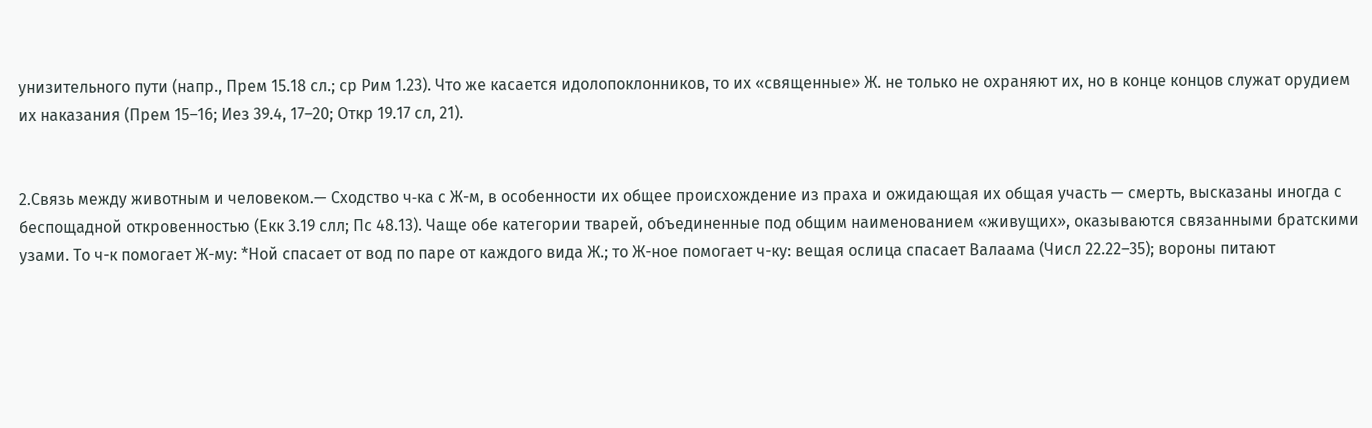унизительного пути (напр., Прем 15.18 сл.; ср Рим 1.23). Что же касается идолопоклонников, то их «священные» Ж. не только не охраняют их, но в конце концов служат орудием их наказания (Прем 15–16; Иез 39.4, 17–20; Откр 19.17 сл, 21).


2.Связь между животным и человеком.— Сходство ч‑ка с Ж-м, в особенности их общее происхождение из праха и ожидающая их общая участь — смерть, высказаны иногда с беспощадной откровенностью (Екк 3.19 слл; Пс 48.13). Чаще обе категории тварей, объединенные под общим наименованием «живущих», оказываются связанными братскими узами. То ч-к помогает Ж-му: *Ной спасает от вод по паре от каждого вида Ж.; то Ж-ное помогает ч-ку: вещая ослица спасает Валаама (Числ 22.22–35); вороны питают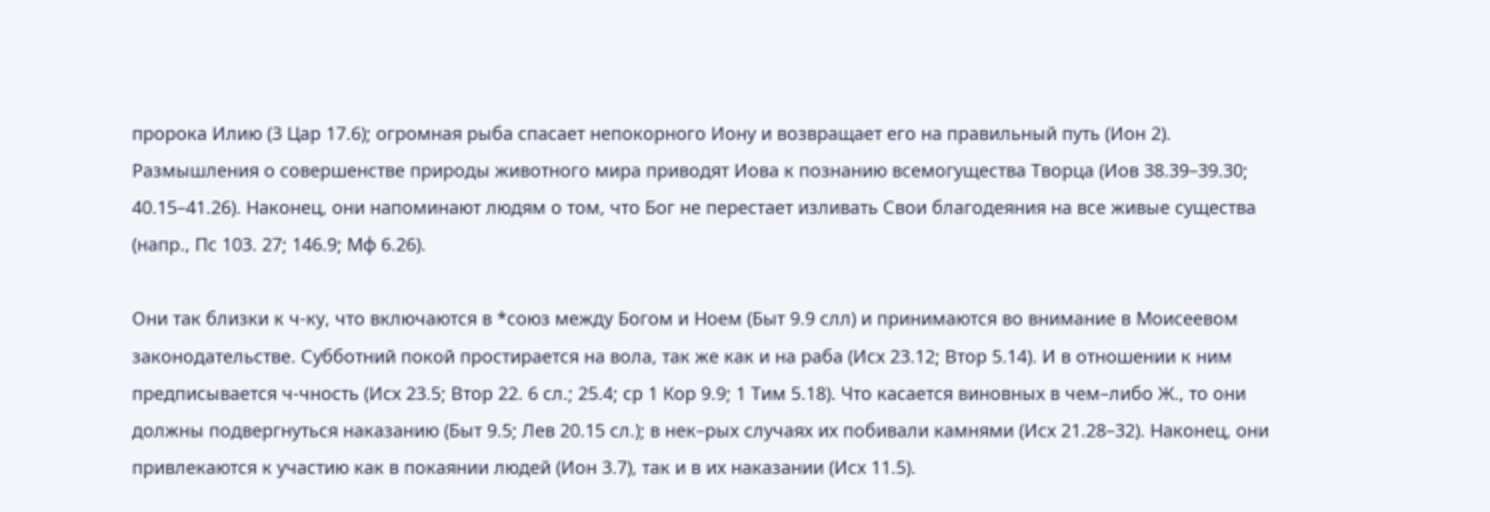пророка Илию (3 Цар 17.6); огромная рыба спасает непокорного Иону и возвращает его на правильный путь (Ион 2). Размышления о совершенстве природы животного мира приводят Иова к познанию всемогущества Творца (Иов 38.39–39.30; 40.15–41.26). Наконец, они напоминают людям о том, что Бог не перестает изливать Свои благодеяния на все живые существа (напр., Пс 103. 27; 146.9; Мф 6.26).

Они так близки к ч-ку, что включаются в *союз между Богом и Ноем (Быт 9.9 слл) и принимаются во внимание в Моисеевом законодательстве. Субботний покой простирается на вола, так же как и на раба (Исх 23.12; Втор 5.14). И в отношении к ним предписывается ч-чность (Исх 23.5; Втор 22. 6 сл.; 25.4; ср 1 Кор 9.9; 1 Тим 5.18). Что касается виновных в чем–либо Ж., то они должны подвергнуться наказанию (Быт 9.5; Лев 20.15 сл.); в нек–рых случаях их побивали камнями (Исх 21.28–32). Наконец, они привлекаются к участию как в покаянии людей (Ион 3.7), так и в их наказании (Исх 11.5).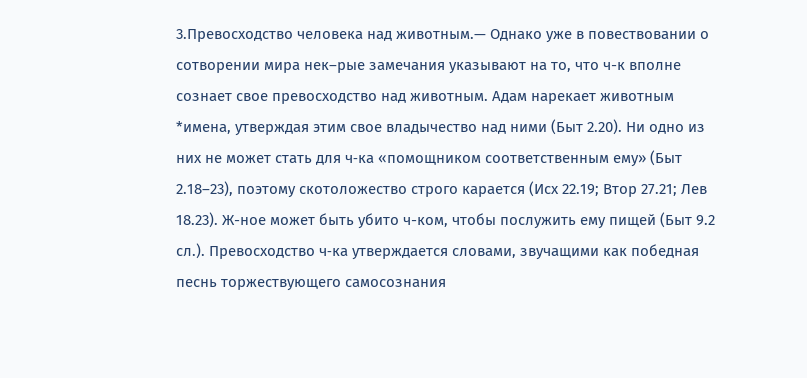3.Превосходство человека над животным.— Однако уже в повествовании о сотворении мира нек–рые замечания указывают на то, что ч-к вполне сознает свое превосходство над животным. Адам нарекает животным *имена, утверждая этим свое владычество над ними (Быт 2.20). Ни одно из них не может стать для ч‑ка «помощником соответственным ему» (Быт 2.18–23), поэтому скотоложество строго карается (Исх 22.19; Втор 27.21; Лев 18.23). Ж-ное может быть убито ч-ком, чтобы послужить ему пищей (Быт 9.2 сл.). Превосходство ч‑ка утверждается словами, звучащими как победная песнь торжествующего самосознания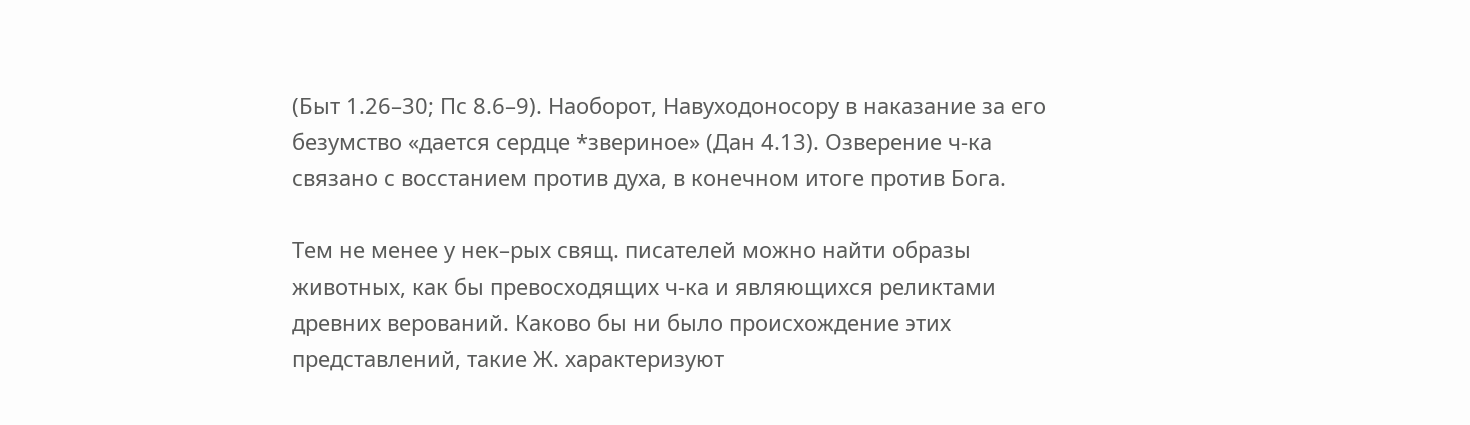(Быт 1.26–30; Пс 8.6–9). Наоборот, Навуходоносору в наказание за его безумство «дается сердце *звериное» (Дан 4.13). Озверение ч‑ка связано с восстанием против духа, в конечном итоге против Бога.

Тем не менее у нек–рых свящ. писателей можно найти образы животных, как бы превосходящих ч‑ка и являющихся реликтами древних верований. Каково бы ни было происхождение этих представлений, такие Ж. характеризуют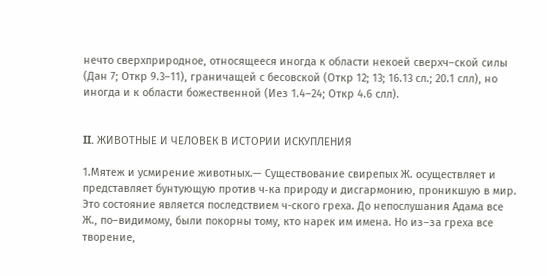нечто сверхприродное, относящееся иногда к области некоей сверхч–ской силы (Дан 7; Откр 9.3–11), граничащей с бесовской (Откр 12; 13; 16.13 сл.; 20.1 слл), но иногда и к области божественной (Иез 1.4–24; Откр 4.6 слл).


II. ЖИВОТНЫЕ И ЧЕЛОВЕК В ИСТОРИИ ИСКУПЛЕНИЯ

1.Мятеж и усмирение животных.— Существование свирепых Ж. осуществляет и представляет бунтующую против ч‑ка природу и дисгармонию, проникшую в мир. Это состояние является последствием ч-ского греха. До непослушания Адама все Ж., по–видимому, были покорны тому, кто нарек им имена. Но из–за греха все творение,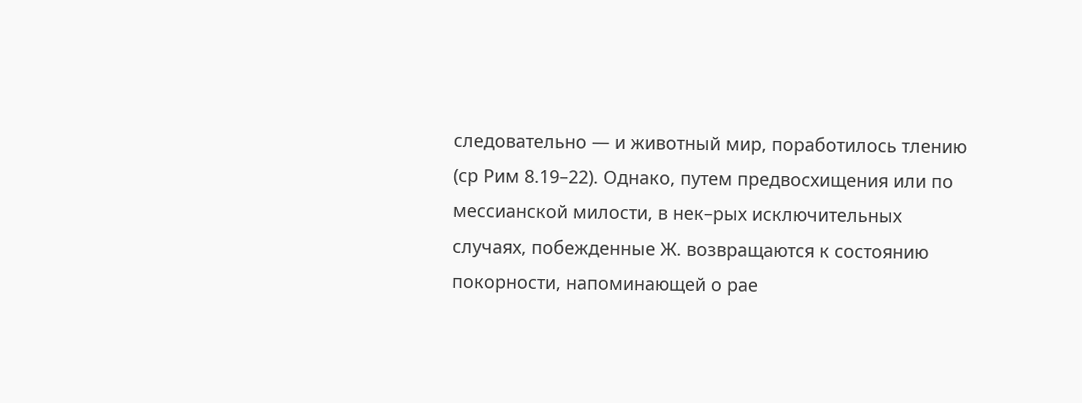следовательно — и животный мир, поработилось тлению (ср Рим 8.19–22). Однако, путем предвосхищения или по мессианской милости, в нек–рых исключительных случаях, побежденные Ж. возвращаются к состоянию покорности, напоминающей о рае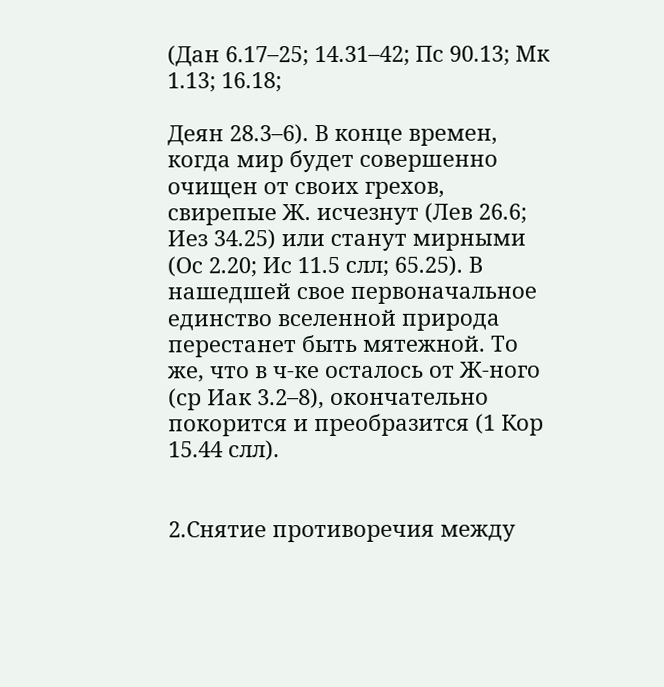(Дан 6.17–25; 14.31–42; Пс 90.13; Мк 1.13; 16.18;

Деян 28.3–6). В конце времен, когда мир будет совершенно очищен от своих грехов, свирепые Ж. исчезнут (Лев 26.6; Иез 34.25) или станут мирными (Ос 2.20; Ис 11.5 слл; 65.25). В нашедшей свое первоначальное единство вселенной природа перестанет быть мятежной. То же, что в ч-ке осталось от Ж-ного (ср Иак 3.2–8), окончательно покорится и преобразится (1 Кор 15.44 слл).


2.Снятие противоречия между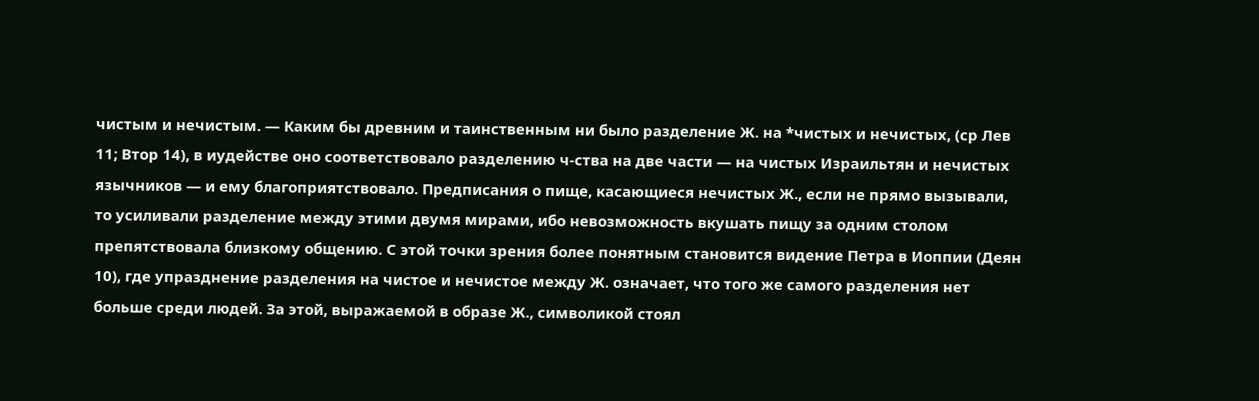чистым и нечистым. — Каким бы древним и таинственным ни было разделение Ж. на *чистых и нечистых, (ср Лев 11; Втор 14), в иудействе оно соответствовало разделению ч-ства на две части — на чистых Израильтян и нечистых язычников — и ему благоприятствовало. Предписания о пище, касающиеся нечистых Ж., если не прямо вызывали, то усиливали разделение между этими двумя мирами, ибо невозможность вкушать пищу за одним столом препятствовала близкому общению. С этой точки зрения более понятным становится видение Петра в Иоппии (Деян 10), где упразднение разделения на чистое и нечистое между Ж. означает, что того же самого разделения нет больше среди людей. За этой, выражаемой в образе Ж., символикой стоял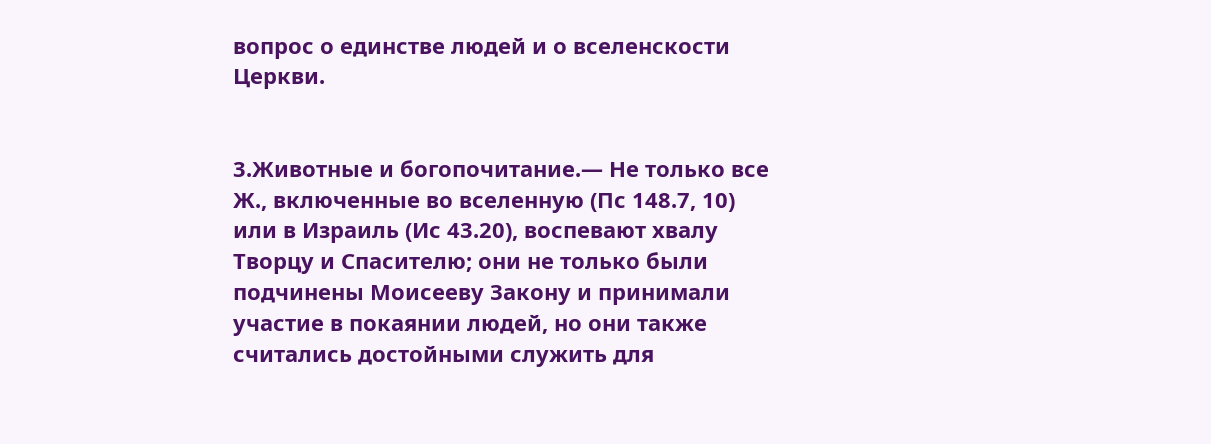вопрос о единстве людей и о вселенскости Церкви.


3.Животные и богопочитание.— Не только все Ж., включенные во вселенную (Пс 148.7, 10) или в Израиль (Ис 43.20), воспевают хвалу Творцу и Спасителю; они не только были подчинены Моисееву Закону и принимали участие в покаянии людей, но они также считались достойными служить для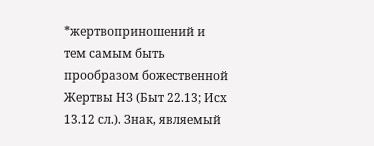*жертвоприношений и тем самым быть прообразом божественной Жертвы НЗ (Быт 22.13; Исх 13.12 сл.). Знак, являемый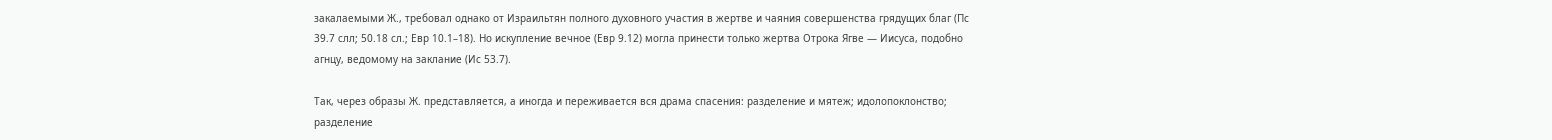закалаемыми Ж., требовал однако от Израильтян полного духовного участия в жертве и чаяния совершенства грядущих благ (Пс 39.7 слл; 50.18 сл.; Евр 10.1–18). Но искупление вечное (Евр 9.12) могла принести только жертва Отрока Ягве — Иисуса, подобно агнцу, ведомому на заклание (Ис 53.7).

Так, через образы Ж. представляется, а иногда и переживается вся драма спасения: разделение и мятеж; идолопоклонство; разделение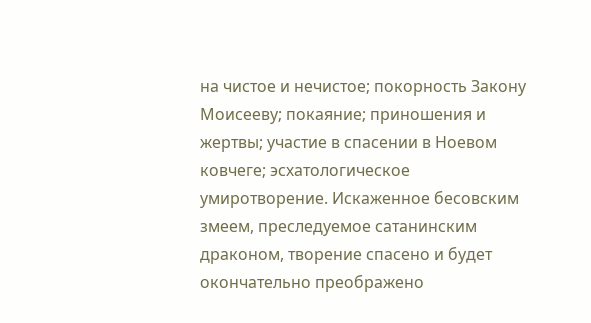на чистое и нечистое; покорность Закону Моисееву; покаяние; приношения и жертвы; участие в спасении в Ноевом ковчеге; эсхатологическое умиротворение. Искаженное бесовским змеем, преследуемое сатанинским драконом, творение спасено и будет окончательно преображено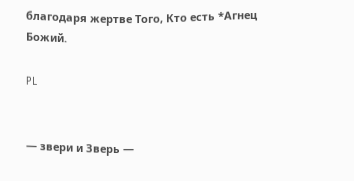благодаря жертве Того, Кто есть *Агнец Божий.

PL


— звери и Зверь —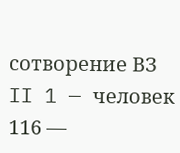сотворение ВЗ II 1 — человек 116 —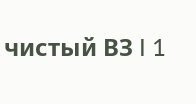чистый ВЗ I 1